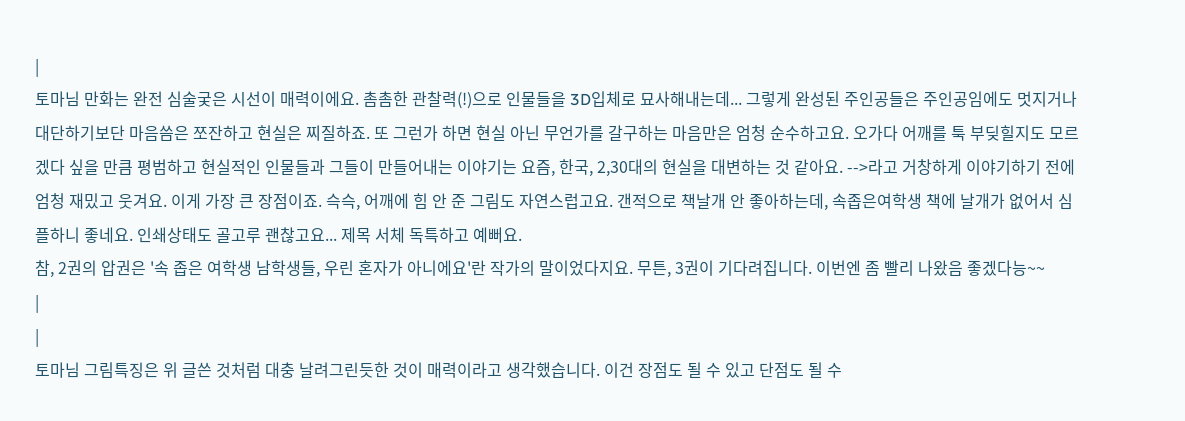|
토마님 만화는 완전 심술궂은 시선이 매력이에요. 촘촘한 관찰력(!)으로 인물들을 3D입체로 묘사해내는데... 그렇게 완성된 주인공들은 주인공임에도 멋지거나 대단하기보단 마음씀은 쪼잔하고 현실은 찌질하죠. 또 그런가 하면 현실 아닌 무언가를 갈구하는 마음만은 엄청 순수하고요. 오가다 어깨를 툭 부딪힐지도 모르겠다 싶을 만큼 평범하고 현실적인 인물들과 그들이 만들어내는 이야기는 요즘, 한국, 2,30대의 현실을 대변하는 것 같아요. -->라고 거창하게 이야기하기 전에 엄청 재밌고 웃겨요. 이게 가장 큰 장점이죠. 슥슥, 어깨에 힘 안 준 그림도 자연스럽고요. 갠적으로 책날개 안 좋아하는데, 속좁은여학생 책에 날개가 없어서 심플하니 좋네요. 인쇄상태도 골고루 괜찮고요... 제목 서체 독특하고 예뻐요.
참, 2권의 압권은 '속 좁은 여학생 남학생들, 우린 혼자가 아니에요'란 작가의 말이었다지요. 무튼, 3권이 기다려집니다. 이번엔 좀 빨리 나왔음 좋겠다능~~
|
|
토마님 그림특징은 위 글쓴 것처럼 대충 날려그린듯한 것이 매력이라고 생각했습니다. 이건 장점도 될 수 있고 단점도 될 수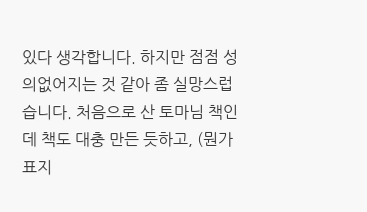있다 생각합니다. 하지만 점점 성의없어지는 것 같아 좀 실망스럽습니다. 처음으로 산 토마님 책인데 책도 대충 만든 듯하고, (뭔가 표지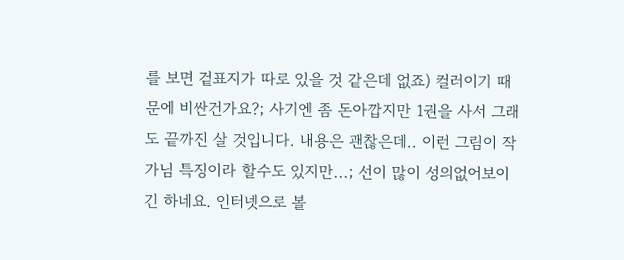를 보면 겉표지가 따로 있을 것 같은데 없죠) 컬러이기 때문에 비싼건가요?; 사기엔 좀 돈아깝지만 1권을 사서 그래도 끝까진 살 것입니다. 내용은 괜찮은데.. 이런 그림이 작가님 특징이라 할수도 있지만...; 선이 많이 성의없어보이긴 하네요. 인터넷으로 볼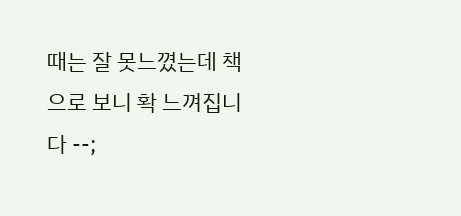때는 잘 못느꼈는데 책으로 보니 확 느껴집니다 --;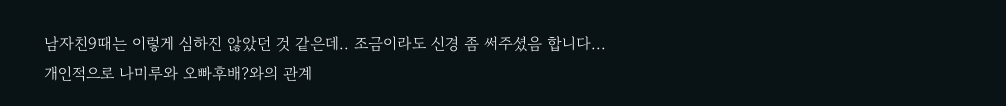남자친9때는 이렇게 심하진 않았던 것 같은데.. 조금이라도 신경 좀 써주셨음 합니다...
개인적으로 나미루와 오빠후배?와의 관계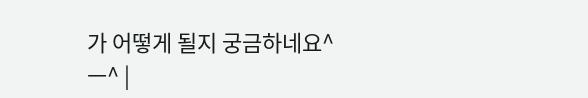가 어떻게 될지 궁금하네요^ㅡ^ |